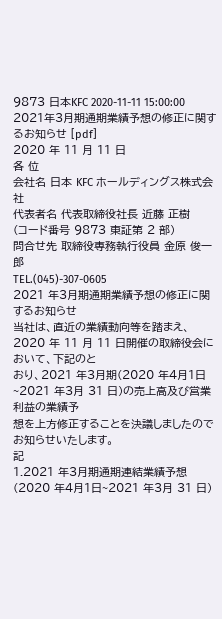9873 日本KFC 2020-11-11 15:00:00
2021年3月期通期業績予想の修正に関するお知らせ [pdf]
2020 年 11 月 11 日
各 位
会社名 日本 KFC ホールディングス株式会社
代表者名 代表取締役社長 近藤 正樹
(コード番号 9873 東証第 2 部)
問合せ先 取締役専務執行役員 金原 俊一郎
TEL.(045)-307-0605
2021 年3月期通期業績予想の修正に関するお知らせ
当社は、直近の業績動向等を踏まえ、2020 年 11 月 11 日開催の取締役会において、下記のと
おり、2021 年3月期(2020 年4月1日~2021 年3月 31 日)の売上高及び営業利益の業績予
想を上方修正することを決議しましたのでお知らせいたします。
記
1.2021 年3月期通期連結業績予想(2020 年4月1日~2021 年3月 31 日)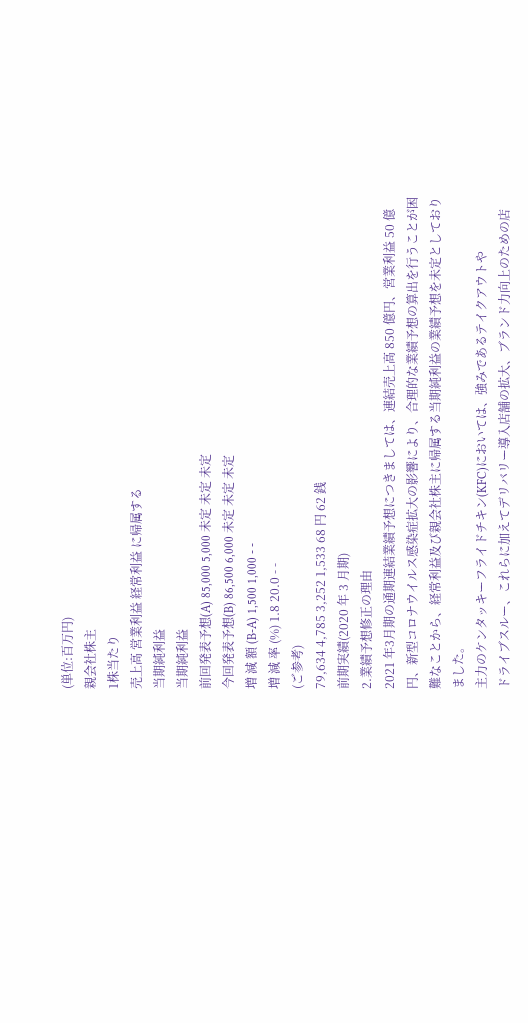(単位:百万円)
親会社株主
1株当たり
売上高 営業利益 経常利益 に帰属する
当期純利益
当期純利益
前回発表予想(A) 85,000 5,000 未定 未定 未定
今回発表予想(B) 86,500 6,000 未定 未定 未定
増 減 額 (B-A) 1,500 1,000 - -
増 減 率 (%) 1.8 20.0 - -
(ご参考)
79,634 4,785 3,252 1,533 68 円 62 銭
前期実績(2020 年 3 月期)
2.業績予想修正の理由
2021 年3月期の通期連結業績予想につきましては、連結売上高 850 億円、営業利益 50 億
円、新型コロナウイルス感染症拡大の影響により、合理的な業績予想の算出を行うことが困
難なことから、経常利益及び親会社株主に帰属する当期純利益の業績予想を未定としており
ました。
主力のケンタッキーフライドチキン(KFC)においては、強みであるテイクアウトや
ドライブスルー、これらに加えてデリバリー導入店舗の拡大、ブランド力向上のための店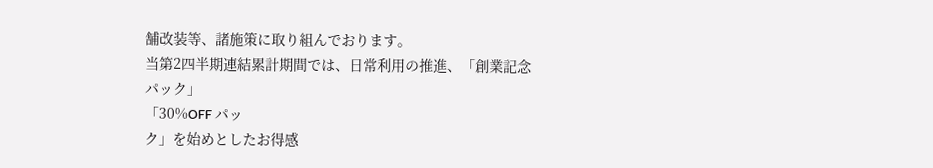舗改装等、諸施策に取り組んでおります。
当第2四半期連結累計期間では、日常利用の推進、「創業記念パック」
「30%OFF パッ
ク」を始めとしたお得感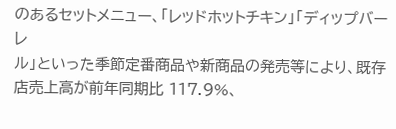のあるセットメニュー、「レッドホットチキン」「ディップバーレ
ル」といった季節定番商品や新商品の発売等により、既存店売上高が前年同期比 117.9%、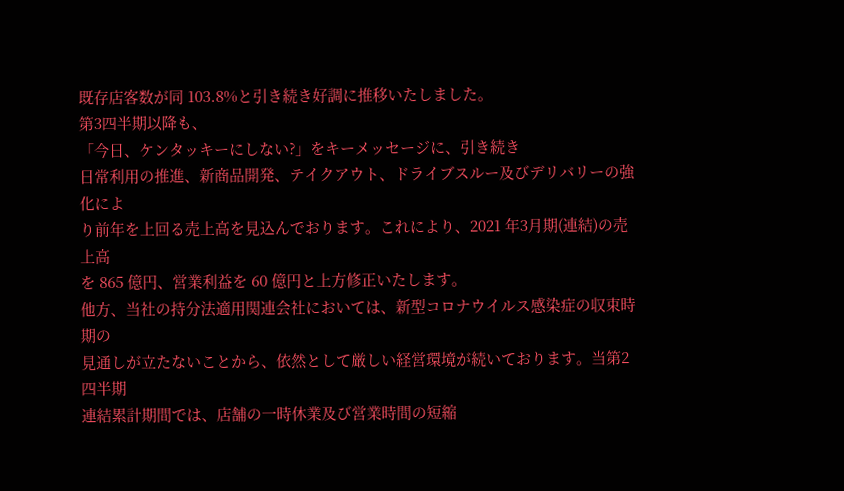既存店客数が同 103.8%と引き続き好調に推移いたしました。
第3四半期以降も、
「今日、ケンタッキーにしない?」をキーメッセージに、引き続き
日常利用の推進、新商品開発、テイクアウト、ドライブスルー及びデリバリーの強化によ
り前年を上回る売上高を見込んでおります。これにより、2021 年3月期(連結)の売上高
を 865 億円、営業利益を 60 億円と上方修正いたします。
他方、当社の持分法適用関連会社においては、新型コロナウイルス感染症の収束時期の
見通しが立たないことから、依然として厳しい経営環境が続いております。当第2四半期
連結累計期間では、店舗の一時休業及び営業時間の短縮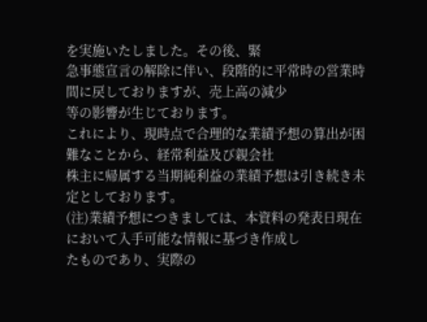を実施いたしました。その後、緊
急事態宣言の解除に伴い、段階的に平常時の営業時間に戻しておりますが、売上高の減少
等の影響が生じております。
これにより、現時点で合理的な業績予想の算出が困難なことから、経常利益及び親会社
株主に帰属する当期純利益の業績予想は引き続き未定としております。
(注)業績予想につきましては、本資料の発表日現在において入手可能な情報に基づき作成し
たものであり、実際の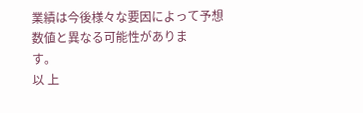業績は今後様々な要因によって予想数値と異なる可能性がありま
す。
以 上